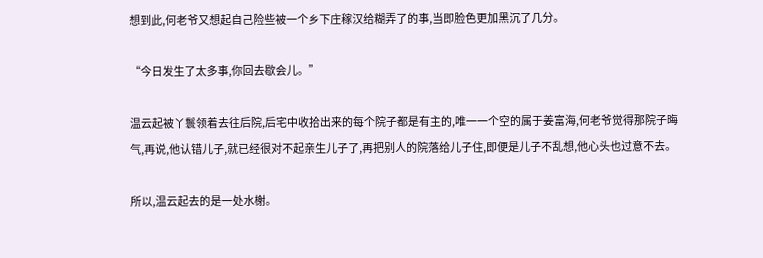想到此,何老爷又想起自己险些被一个乡下庄稼汉给糊弄了的事,当即脸色更加黑沉了几分。

“今日发生了太多事,你回去歇会儿。”

温云起被丫鬟领着去往后院,后宅中收拾出来的每个院子都是有主的,唯一一个空的属于姜富海,何老爷觉得那院子晦气,再说,他认错儿子,就已经很对不起亲生儿子了,再把别人的院落给儿子住,即便是儿子不乱想,他心头也过意不去。

所以,温云起去的是一处水榭。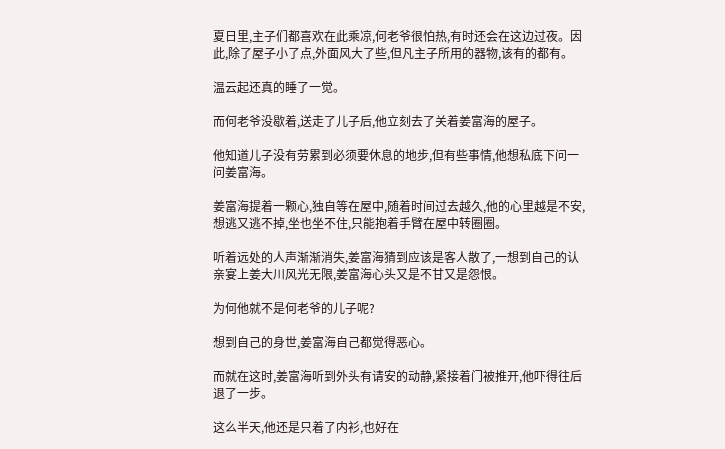夏日里,主子们都喜欢在此乘凉,何老爷很怕热,有时还会在这边过夜。因此,除了屋子小了点,外面风大了些,但凡主子所用的器物,该有的都有。

温云起还真的睡了一觉。

而何老爷没歇着,送走了儿子后,他立刻去了关着姜富海的屋子。

他知道儿子没有劳累到必须要休息的地步,但有些事情,他想私底下问一问姜富海。

姜富海提着一颗心,独自等在屋中,随着时间过去越久,他的心里越是不安,想逃又逃不掉,坐也坐不住,只能抱着手臂在屋中转圈圈。

听着远处的人声渐渐消失,姜富海猜到应该是客人散了,一想到自己的认亲宴上姜大川风光无限,姜富海心头又是不甘又是怨恨。

为何他就不是何老爷的儿子呢?

想到自己的身世,姜富海自己都觉得恶心。

而就在这时,姜富海听到外头有请安的动静,紧接着门被推开,他吓得往后退了一步。

这么半天,他还是只着了内衫,也好在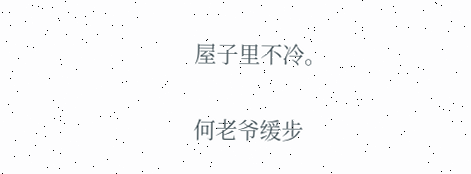屋子里不冷。

何老爷缓步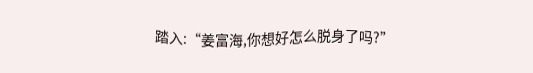踏入:“姜富海,你想好怎么脱身了吗?”